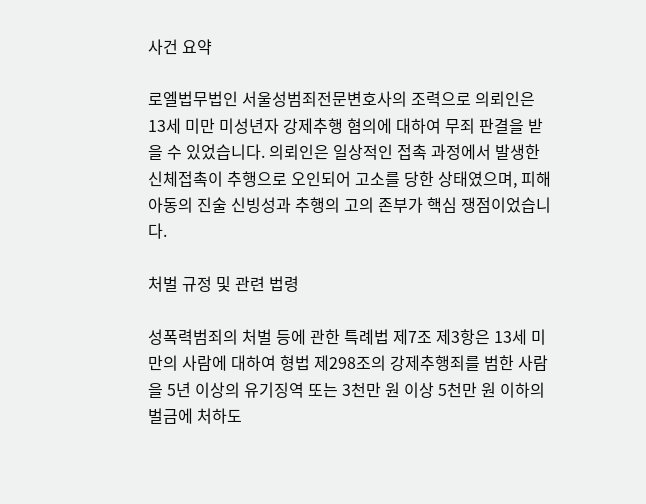사건 요약

로엘법무법인 서울성범죄전문변호사의 조력으로 의뢰인은 13세 미만 미성년자 강제추행 혐의에 대하여 무죄 판결을 받을 수 있었습니다. 의뢰인은 일상적인 접촉 과정에서 발생한 신체접촉이 추행으로 오인되어 고소를 당한 상태였으며, 피해아동의 진술 신빙성과 추행의 고의 존부가 핵심 쟁점이었습니다.

처벌 규정 및 관련 법령

성폭력범죄의 처벌 등에 관한 특례법 제7조 제3항은 13세 미만의 사람에 대하여 형법 제298조의 강제추행죄를 범한 사람을 5년 이상의 유기징역 또는 3천만 원 이상 5천만 원 이하의 벌금에 처하도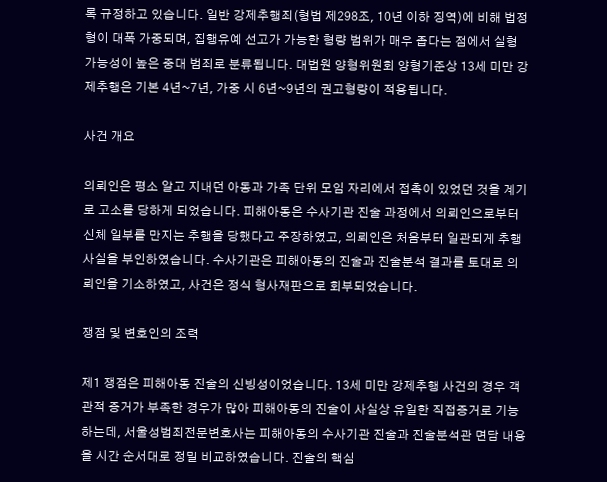록 규정하고 있습니다. 일반 강제추행죄(형법 제298조, 10년 이하 징역)에 비해 법정형이 대폭 가중되며, 집행유예 선고가 가능한 형량 범위가 매우 좁다는 점에서 실형 가능성이 높은 중대 범죄로 분류됩니다. 대법원 양형위원회 양형기준상 13세 미만 강제추행은 기본 4년~7년, 가중 시 6년~9년의 권고형량이 적용됩니다.

사건 개요

의뢰인은 평소 알고 지내던 아동과 가족 단위 모임 자리에서 접촉이 있었던 것을 계기로 고소를 당하게 되었습니다. 피해아동은 수사기관 진술 과정에서 의뢰인으로부터 신체 일부를 만지는 추행을 당했다고 주장하였고, 의뢰인은 처음부터 일관되게 추행 사실을 부인하였습니다. 수사기관은 피해아동의 진술과 진술분석 결과를 토대로 의뢰인을 기소하였고, 사건은 정식 형사재판으로 회부되었습니다.

쟁점 및 변호인의 조력

제1 쟁점은 피해아동 진술의 신빙성이었습니다. 13세 미만 강제추행 사건의 경우 객관적 증거가 부족한 경우가 많아 피해아동의 진술이 사실상 유일한 직접증거로 기능하는데, 서울성범죄전문변호사는 피해아동의 수사기관 진술과 진술분석관 면담 내용을 시간 순서대로 정밀 비교하였습니다. 진술의 핵심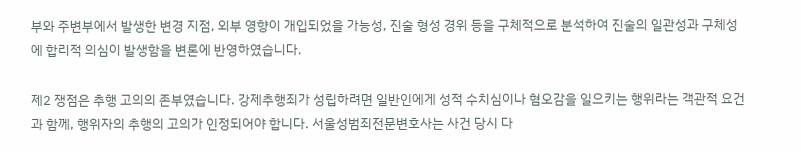부와 주변부에서 발생한 변경 지점, 외부 영향이 개입되었을 가능성, 진술 형성 경위 등을 구체적으로 분석하여 진술의 일관성과 구체성에 합리적 의심이 발생함을 변론에 반영하였습니다.

제2 쟁점은 추행 고의의 존부였습니다. 강제추행죄가 성립하려면 일반인에게 성적 수치심이나 혐오감을 일으키는 행위라는 객관적 요건과 함께, 행위자의 추행의 고의가 인정되어야 합니다. 서울성범죄전문변호사는 사건 당시 다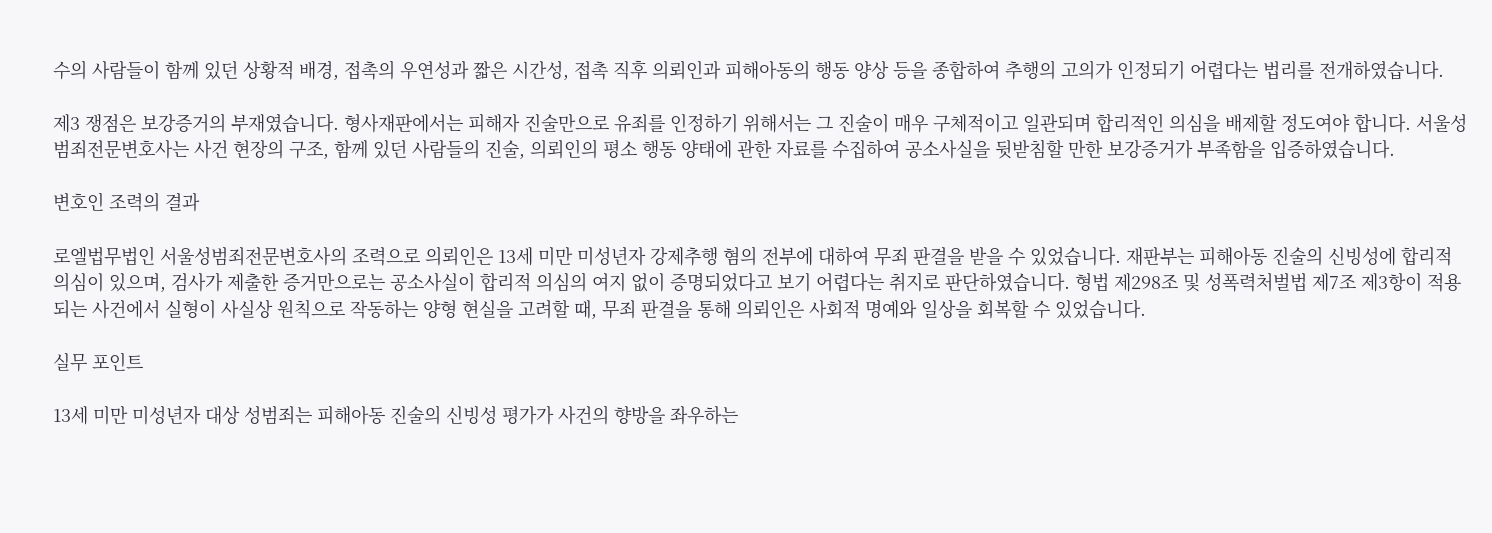수의 사람들이 함께 있던 상황적 배경, 접촉의 우연성과 짧은 시간성, 접촉 직후 의뢰인과 피해아동의 행동 양상 등을 종합하여 추행의 고의가 인정되기 어렵다는 법리를 전개하였습니다.

제3 쟁점은 보강증거의 부재였습니다. 형사재판에서는 피해자 진술만으로 유죄를 인정하기 위해서는 그 진술이 매우 구체적이고 일관되며 합리적인 의심을 배제할 정도여야 합니다. 서울성범죄전문변호사는 사건 현장의 구조, 함께 있던 사람들의 진술, 의뢰인의 평소 행동 양태에 관한 자료를 수집하여 공소사실을 뒷받침할 만한 보강증거가 부족함을 입증하였습니다.

변호인 조력의 결과

로엘법무법인 서울성범죄전문변호사의 조력으로 의뢰인은 13세 미만 미성년자 강제추행 혐의 전부에 대하여 무죄 판결을 받을 수 있었습니다. 재판부는 피해아동 진술의 신빙성에 합리적 의심이 있으며, 검사가 제출한 증거만으로는 공소사실이 합리적 의심의 여지 없이 증명되었다고 보기 어렵다는 취지로 판단하였습니다. 형법 제298조 및 성폭력처벌법 제7조 제3항이 적용되는 사건에서 실형이 사실상 원칙으로 작동하는 양형 현실을 고려할 때, 무죄 판결을 통해 의뢰인은 사회적 명예와 일상을 회복할 수 있었습니다.

실무 포인트

13세 미만 미성년자 대상 성범죄는 피해아동 진술의 신빙성 평가가 사건의 향방을 좌우하는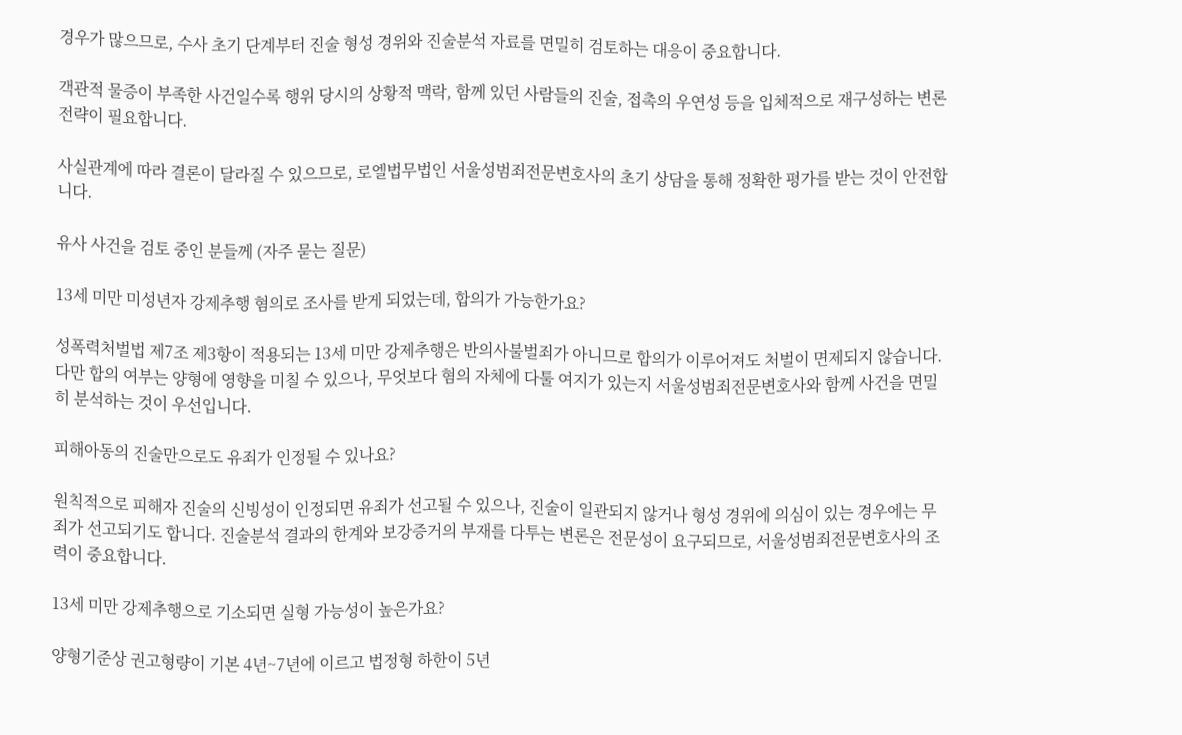경우가 많으므로, 수사 초기 단계부터 진술 형성 경위와 진술분석 자료를 면밀히 검토하는 대응이 중요합니다.

객관적 물증이 부족한 사건일수록 행위 당시의 상황적 맥락, 함께 있던 사람들의 진술, 접촉의 우연성 등을 입체적으로 재구성하는 변론 전략이 필요합니다.

사실관계에 따라 결론이 달라질 수 있으므로, 로엘법무법인 서울성범죄전문변호사의 초기 상담을 통해 정확한 평가를 받는 것이 안전합니다.

유사 사건을 검토 중인 분들께 (자주 묻는 질문)

13세 미만 미성년자 강제추행 혐의로 조사를 받게 되었는데, 합의가 가능한가요?

성폭력처벌법 제7조 제3항이 적용되는 13세 미만 강제추행은 반의사불벌죄가 아니므로 합의가 이루어져도 처벌이 면제되지 않습니다. 다만 합의 여부는 양형에 영향을 미칠 수 있으나, 무엇보다 혐의 자체에 다툴 여지가 있는지 서울성범죄전문변호사와 함께 사건을 면밀히 분석하는 것이 우선입니다.

피해아동의 진술만으로도 유죄가 인정될 수 있나요?

원칙적으로 피해자 진술의 신빙성이 인정되면 유죄가 선고될 수 있으나, 진술이 일관되지 않거나 형성 경위에 의심이 있는 경우에는 무죄가 선고되기도 합니다. 진술분석 결과의 한계와 보강증거의 부재를 다투는 변론은 전문성이 요구되므로, 서울성범죄전문변호사의 조력이 중요합니다.

13세 미만 강제추행으로 기소되면 실형 가능성이 높은가요?

양형기준상 권고형량이 기본 4년~7년에 이르고 법정형 하한이 5년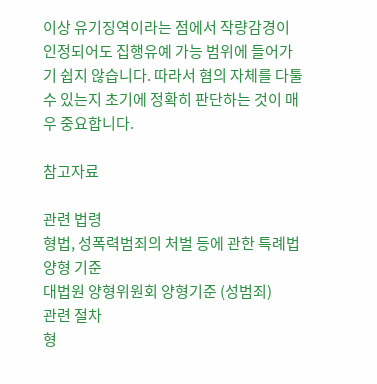이상 유기징역이라는 점에서 작량감경이 인정되어도 집행유예 가능 범위에 들어가기 쉽지 않습니다. 따라서 혐의 자체를 다툴 수 있는지 초기에 정확히 판단하는 것이 매우 중요합니다.

참고자료

관련 법령
형법, 성폭력범죄의 처벌 등에 관한 특례법
양형 기준
대법원 양형위원회 양형기준 (성범죄)
관련 절차
형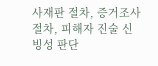사재판 절차, 증거조사 절차, 피해자 진술 신빙성 판단